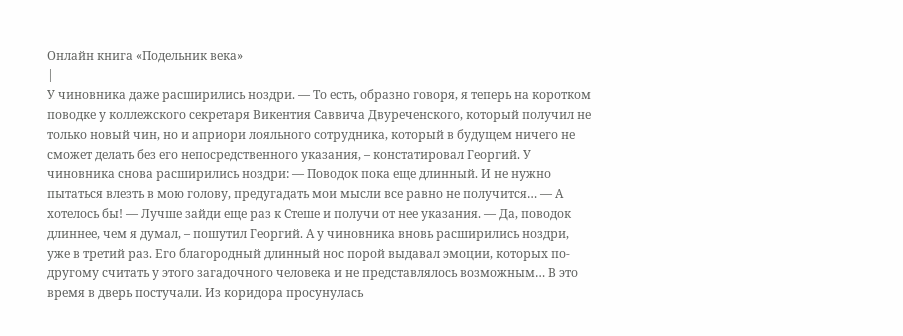Онлайн книга «Подельник века»
|
У чиновника даже расширились ноздри. — То есть, образно говоря, я теперь на коротком поводке у коллежского секретаря Викентия Саввича Двуреченского, который получил не только новый чин, но и априори лояльного сотрудника, который в будущем ничего не сможет делать без его непосредственного указания, – констатировал Георгий. У чиновника снова расширились ноздри: — Поводок пока еще длинный. И не нужно пытаться влезть в мою голову, предугадать мои мысли все равно не получится… — А хотелось бы! — Лучше зайди еще раз к Стеше и получи от нее указания. — Да, поводок длиннее, чем я думал, – пошутил Георгий. А у чиновника вновь расширились ноздри, уже в третий раз. Его благородный длинный нос порой выдавал эмоции, которых по-другому считать у этого загадочного человека и не представлялось возможным… В это время в дверь постучали. Из коридора просунулась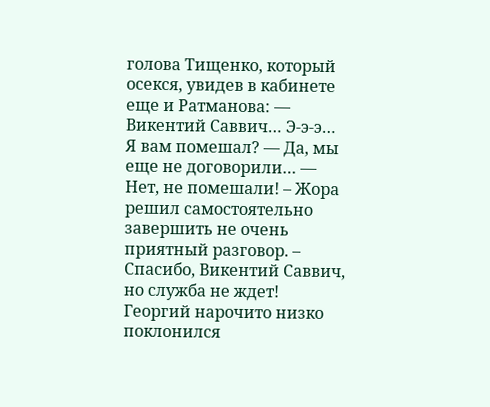голова Тищенко, который осекся, увидев в кабинете еще и Ратманова: — Викентий Саввич… Э-э-э… Я вам помешал? — Да, мы еще не договорили… — Нет, не помешали! – Жора решил самостоятельно завершить не очень приятный разговор. – Спасибо, Викентий Саввич, но служба не ждет! Георгий нарочито низко поклонился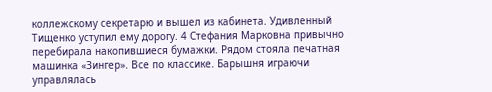коллежскому секретарю и вышел из кабинета. Удивленный Тищенко уступил ему дорогу. 4 Стефания Марковна привычно перебирала накопившиеся бумажки. Рядом стояла печатная машинка «Зингер». Все по классике. Барышня играючи управлялась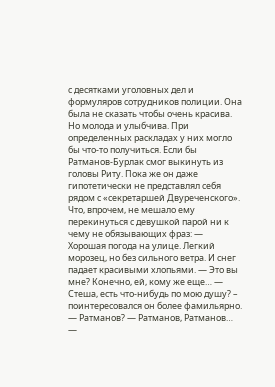с десятками уголовных дел и формуляров сотрудников полиции. Она была не сказать чтобы очень красива. Но молода и улыбчива. При определенных раскладах у них могло бы что-то получиться. Если бы Ратманов-Бурлак смог выкинуть из головы Риту. Пока же он даже гипотетически не представлял себя рядом с «секретаршей Двуреченского». Что, впрочем, не мешало ему перекинуться с девушкой парой ни к чему не обязывающих фраз: — Хорошая погода на улице. Легкий морозец, но без сильного ветра. И снег падает красивыми хлопьями. — Это вы мне? Конечно, ей, кому же еще… — Стеша, есть что-нибудь по мою душу? – поинтересовался он более фамильярно. — Ратманов? — Ратманов, Ратманов… —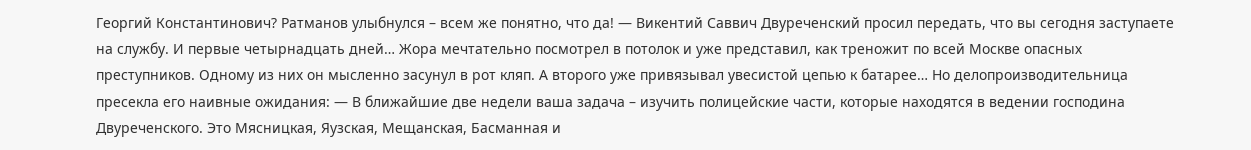Георгий Константинович? Ратманов улыбнулся – всем же понятно, что да! — Викентий Саввич Двуреченский просил передать, что вы сегодня заступаете на службу. И первые четырнадцать дней… Жора мечтательно посмотрел в потолок и уже представил, как треножит по всей Москве опасных преступников. Одному из них он мысленно засунул в рот кляп. А второго уже привязывал увесистой цепью к батарее… Но делопроизводительница пресекла его наивные ожидания: — В ближайшие две недели ваша задача – изучить полицейские части, которые находятся в ведении господина Двуреченского. Это Мясницкая, Яузская, Мещанская, Басманная и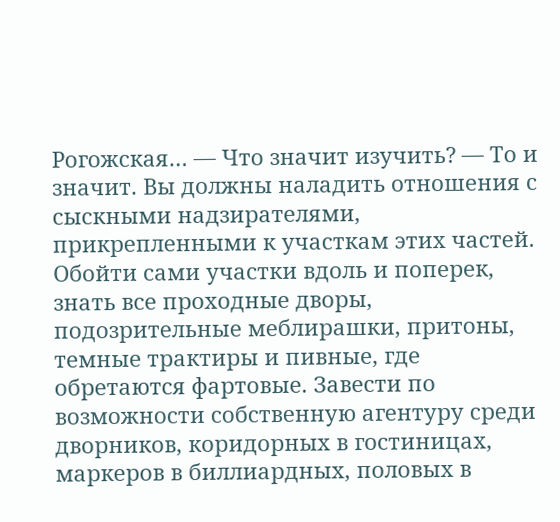Рогожская… — Что значит изучить? — То и значит. Вы должны наладить отношения с сыскными надзирателями, прикрепленными к участкам этих частей. Обойти сами участки вдоль и поперек, знать все проходные дворы, подозрительные меблирашки, притоны, темные трактиры и пивные, где обретаются фартовые. Завести по возможности собственную агентуру среди дворников, коридорных в гостиницах, маркеров в биллиардных, половых в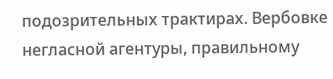подозрительных трактирах. Вербовке негласной агентуры, правильному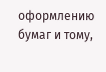оформлению бумаг и тому,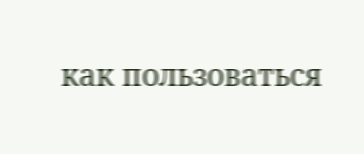как пользоваться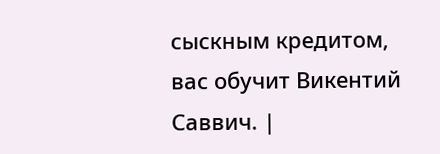сыскным кредитом, вас обучит Викентий Саввич. |